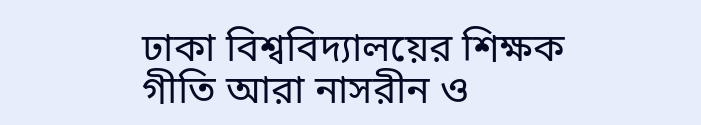ঢাকা বিশ্ববিদ্যালয়ের শিক্ষক গীতি আরা নাসরীন ও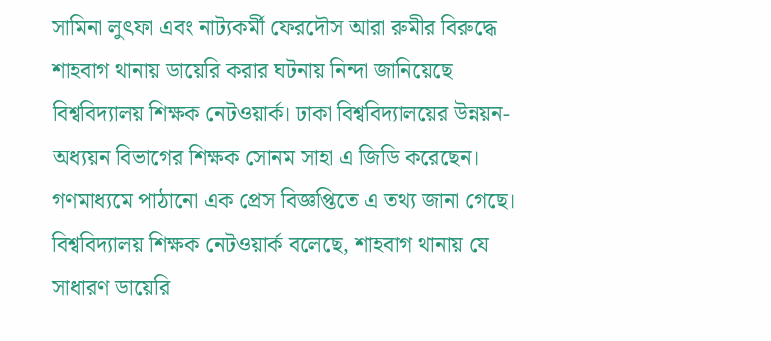সামিনা লুৎফা এবং নাট্যকর্মী ফেরদৌস আরা রুমীর বিরুদ্ধে শাহবাগ থানায় ডায়েরি করার ঘটনায় নিন্দা জানিয়েছে বিশ্ববিদ্যালয় শিক্ষক নেটওয়ার্ক। ঢাকা বিশ্ববিদ্যালয়ের উন্নয়ন-অধ্যয়ন বিভাগের শিক্ষক সোনম সাহা এ জিডি করেছেন।
গণমাধ্যমে পাঠানো এক প্রেস বিজ্ঞপ্তিতে এ তথ্য জানা গেছে।
বিশ্ববিদ্যালয় শিক্ষক নেটওয়ার্ক বলেছে, শাহবাগ থানায় যে সাধারণ ডায়েরি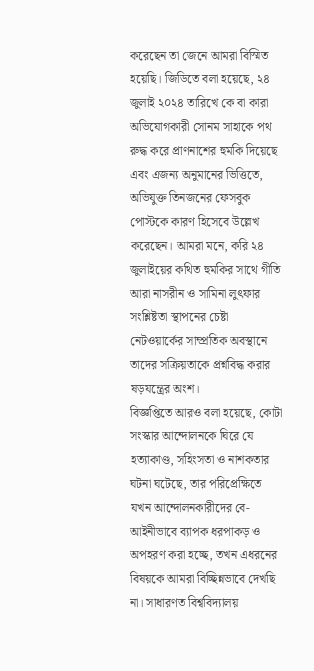করেছেন তা জেনে আমরা বিস্মিত হয়েছি। জিডিতে বলা হয়েছে, ২৪ জুলাই ২০২৪ তারিখে কে বা কারা অভিযোগকারী সোনম সাহাকে পথ রুদ্ধ করে প্রাণনাশের হুমকি দিয়েছে এবং এজন্য অনুমানের ভিত্তিতে, অভিযুক্ত তিনজনের ফেসবুক পোস্টকে কারণ হিসেবে উল্লেখ করেছেন। আমরা মনে, করি ২৪ জুলাইয়ের কথিত হুমকির সাথে গীতি আরা নাসরীন ও সামিনা লুৎফার সংশ্লিষ্টতা স্থাপনের চেষ্টা নেটওয়ার্কের সাম্প্রতিক অবস্থানে তাদের সক্রিয়তাকে প্রশ্নবিদ্ধ করার ষড়যন্ত্রের অংশ।
বিজ্ঞপ্তিতে আরও বলা হয়েছে, কোটা সংস্কার আন্দোলনকে ঘিরে যে হত্যাকাণ্ড, সহিংসতা ও নাশকতার ঘটনা ঘটেছে, তার পরিপ্রেক্ষিতে যখন আন্দোলনকারীদের বে-আইনীভাবে ব্যাপক ধরপাকড় ও অপহরণ করা হচ্ছে, তখন এধরনের বিষয়কে আমরা বিচ্ছিন্নভাবে দেখছি না। সাধারণত বিশ্ববিদ্যালয়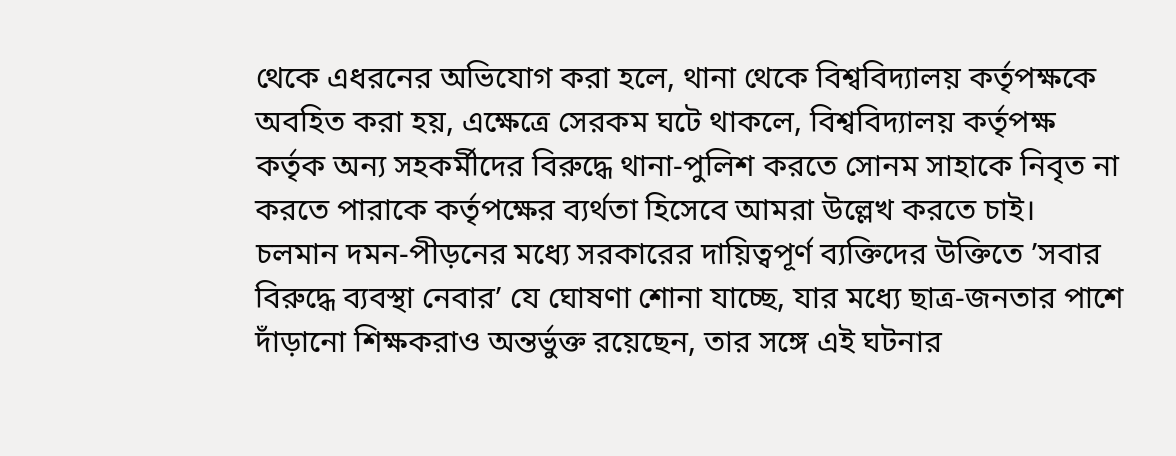থেকে এধরনের অভিযোগ করা হলে, থানা থেকে বিশ্ববিদ্যালয় কর্তৃপক্ষকে অবহিত করা হয়, এক্ষেত্রে সেরকম ঘটে থাকলে, বিশ্ববিদ্যালয় কর্তৃপক্ষ কর্তৃক অন্য সহকর্মীদের বিরুদ্ধে থানা-পুলিশ করতে সোনম সাহাকে নিবৃত না করতে পারাকে কর্তৃপক্ষের ব্যর্থতা হিসেবে আমরা উল্লেখ করতে চাই।
চলমান দমন-পীড়নের মধ্যে সরকারের দায়িত্বপূর্ণ ব্যক্তিদের উক্তিতে ’সবার বিরুদ্ধে ব্যবস্থা নেবার’ যে ঘোষণা শোনা যাচ্ছে, যার মধ্যে ছাত্র-জনতার পাশে দাঁড়ানো শিক্ষকরাও অন্তর্ভুক্ত রয়েছেন, তার সঙ্গে এই ঘটনার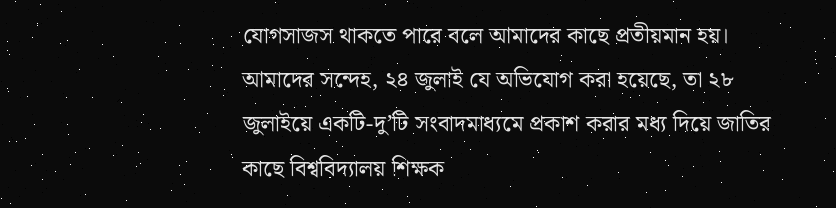যোগসাজস থাকতে পারে বলে আমাদের কাছে প্রতীয়মান হয়। আমাদের সন্দেহ, ২৪ জুলাই যে অভিযোগ করা হয়েছে, তা ২৮ জুলাইয়ে একটি-দু’টি সংবাদমাধ্যমে প্রকাশ করার মধ্য দিয়ে জাতির কাছে বিশ্ববিদ্যালয় শিক্ষক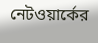নেটওয়ার্কের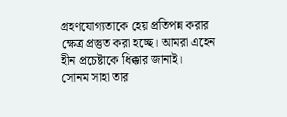গ্রহণযোগ্যতাকে হেয় প্রতিপন্ন করার ক্ষেত্র প্রস্তুত করা হচ্ছে। আমরা এহেন হীন প্রচেষ্টাকে ধিক্কার জানাই।
সোনম সাহা তার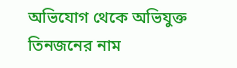অভিযোগ থেকে অভিযুক্ত তিনজনের নাম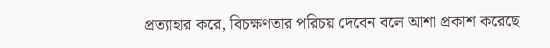প্রত্যাহার করে, বিচক্ষণতার পরিচয় দেবেন বলে আশা প্রকাশ করেছে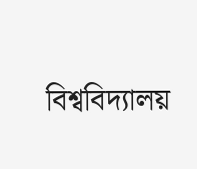বিশ্ববিদ্যালয়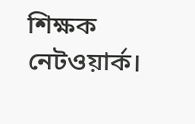শিক্ষক নেটওয়ার্ক।